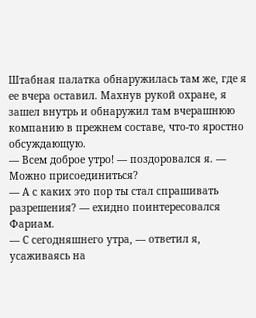Штабная палатка обнаружилась там же, где я ее вчера оставил. Махнув рукой охране, я зашел внутрь и обнаружил там вчерашнюю компанию в прежнем составе, что-то яростно обсуждающую.
— Всем доброе утро! — поздоровался я. — Можно присоединиться?
— А с каких это пор ты стал спрашивать разрешения? — ехидно поинтересовался Фариам.
— С сегодняшнего утра, — ответил я, усаживаясь на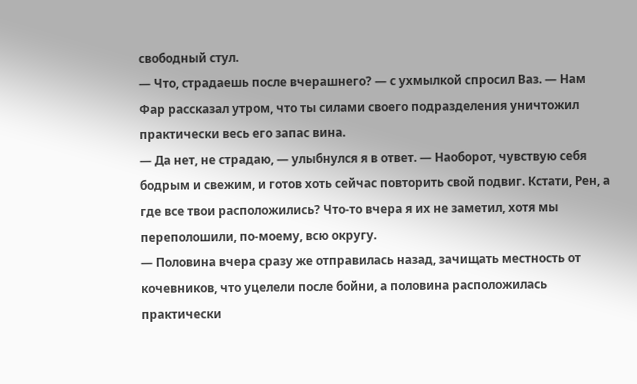свободный стул.
— Что, страдаешь после вчерашнего? — с ухмылкой спросил Ваз. — Нам Фар рассказал утром, что ты силами своего подразделения уничтожил практически весь его запас вина.
— Да нет, не страдаю, — улыбнулся я в ответ. — Наоборот, чувствую себя бодрым и свежим, и готов хоть сейчас повторить свой подвиг. Кстати, Рен, а где все твои расположились? Что-то вчера я их не заметил, хотя мы переполошили, по-моему, всю округу.
— Половина вчера сразу же отправилась назад, зачищать местность от кочевников, что уцелели после бойни, а половина расположилась практически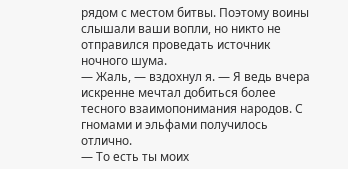рядом с местом битвы. Поэтому воины слышали ваши вопли, но никто не отправился проведать источник ночного шума.
— Жаль, — вздохнул я. — Я ведь вчера искренне мечтал добиться более тесного взаимопонимания народов. С гномами и эльфами получилось отлично.
— То есть ты моих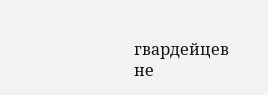гвардейцев не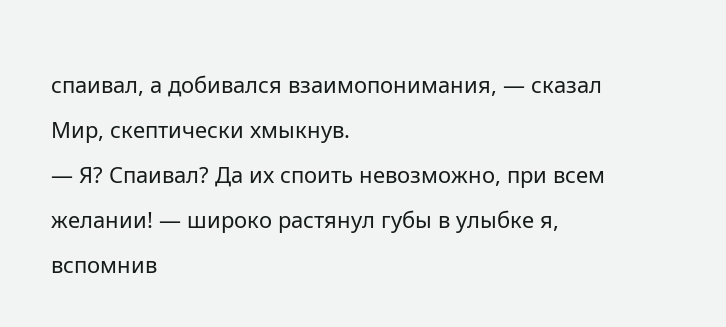спаивал, а добивался взаимопонимания, — сказал Мир, скептически хмыкнув.
— Я? Спаивал? Да их споить невозможно, при всем желании! — широко растянул губы в улыбке я, вспомнив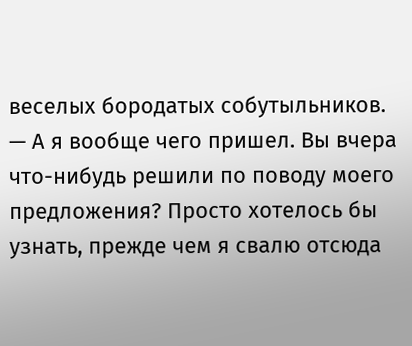веселых бородатых собутыльников. — А я вообще чего пришел. Вы вчера что-нибудь решили по поводу моего предложения? Просто хотелось бы узнать, прежде чем я свалю отсюда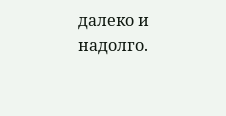далеко и надолго.